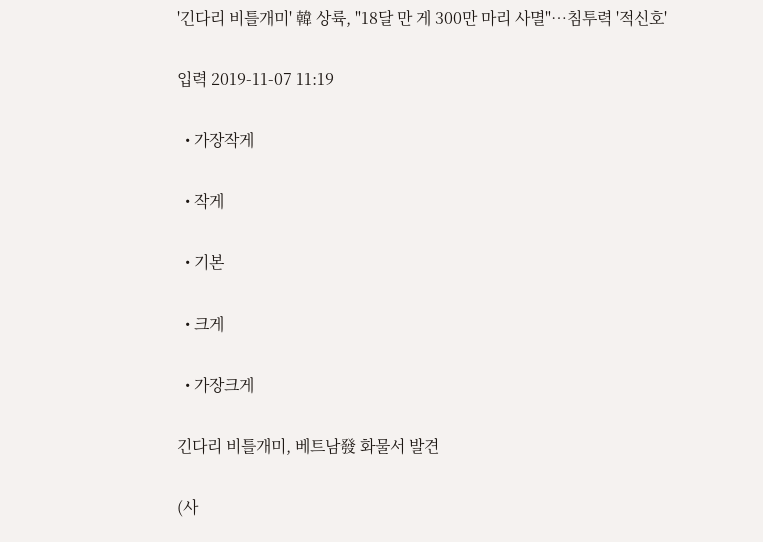'긴다리 비틀개미' 韓 상륙, "18달 만 게 300만 마리 사멸"…침투력 '적신호'

입력 2019-11-07 11:19

  • 가장작게

  • 작게

  • 기본

  • 크게

  • 가장크게

긴다리 비틀개미, 베트남發 화물서 발견

(사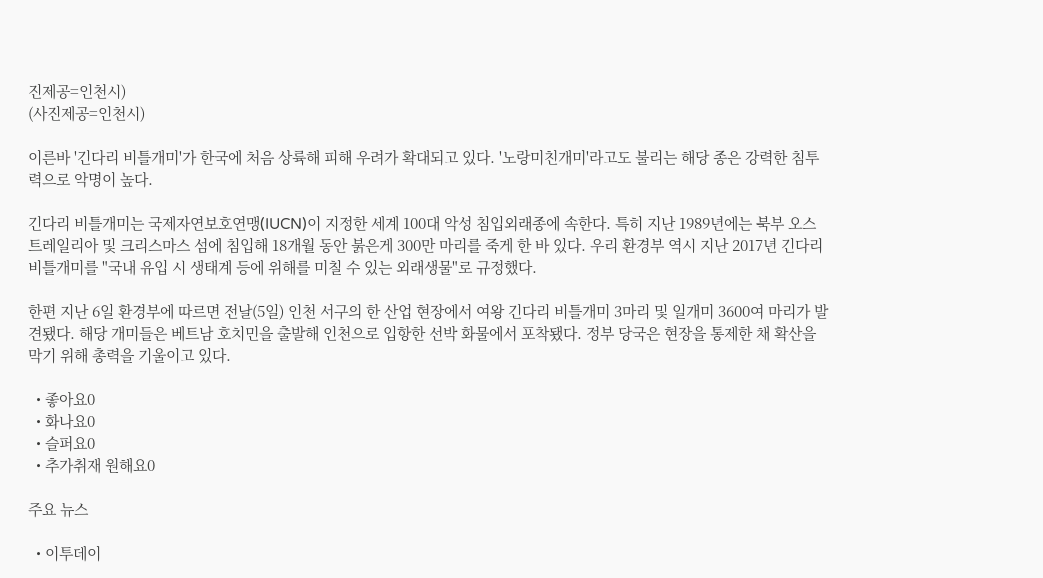진제공=인천시)
(사진제공=인천시)

이른바 '긴다리 비틀개미'가 한국에 처음 상륙해 피해 우려가 확대되고 있다. '노랑미친개미'라고도 불리는 해당 종은 강력한 침투력으로 악명이 높다.

긴다리 비틀개미는 국제자연보호연맹(IUCN)이 지정한 세계 100대 악성 침입외래종에 속한다. 특히 지난 1989년에는 북부 오스트레일리아 및 크리스마스 섬에 침입해 18개월 동안 붉은게 300만 마리를 죽게 한 바 있다. 우리 환경부 역시 지난 2017년 긴다리비틀개미를 "국내 유입 시 생태계 등에 위해를 미칠 수 있는 외래생물"로 규정했다.

한편 지난 6일 환경부에 따르면 전날(5일) 인천 서구의 한 산업 현장에서 여왕 긴다리 비틀개미 3마리 및 일개미 3600여 마리가 발견됐다. 해당 개미들은 베트남 호치민을 출발해 인천으로 입항한 선박 화물에서 포착됐다. 정부 당국은 현장을 통제한 채 확산을 막기 위해 총력을 기울이고 있다.

  • 좋아요0
  • 화나요0
  • 슬퍼요0
  • 추가취재 원해요0

주요 뉴스

  • 이투데이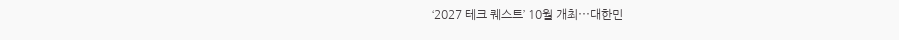‘2027 테크 퀘스트’ 10월 개최⋯대한민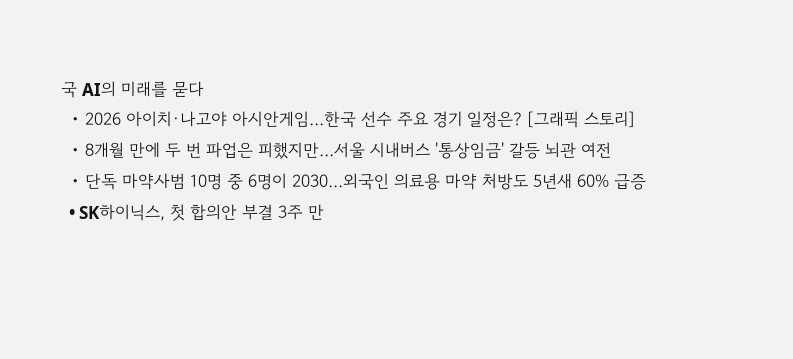국 AI의 미래를 묻다
  • 2026 아이치·나고야 아시안게임…한국 선수 주요 경기 일정은? [그래픽 스토리]
  • 8개월 만에 두 번 파업은 피했지만…서울 시내버스 '통상임금' 갈등 뇌관 여전
  • 단독 마약사범 10명 중 6명이 2030…외국인 의료용 마약 처방도 5년새 60% 급증
  • SK하이닉스, 첫 합의안 부결 3주 만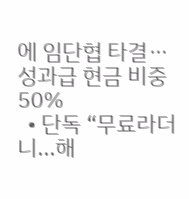에 임단협 타결⋯성과급 현금 비중 50%
  • 단독 “무료라더니...해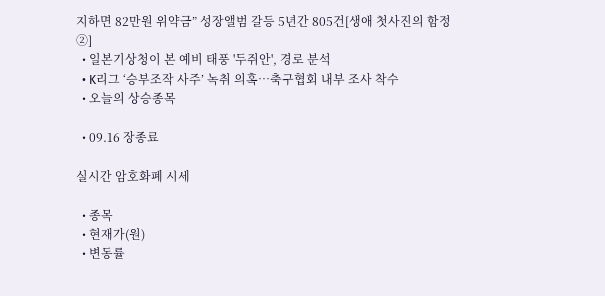지하면 82만원 위약금” 성장앨범 갈등 5년간 805건[생애 첫사진의 함정②]
  • 일본기상청이 본 예비 태풍 '두쥐안', 경로 분석
  • K리그 ‘승부조작 사주’ 녹취 의혹…축구협회 내부 조사 착수
  • 오늘의 상승종목

  • 09.16 장종료

실시간 암호화폐 시세

  • 종목
  • 현재가(원)
  • 변동률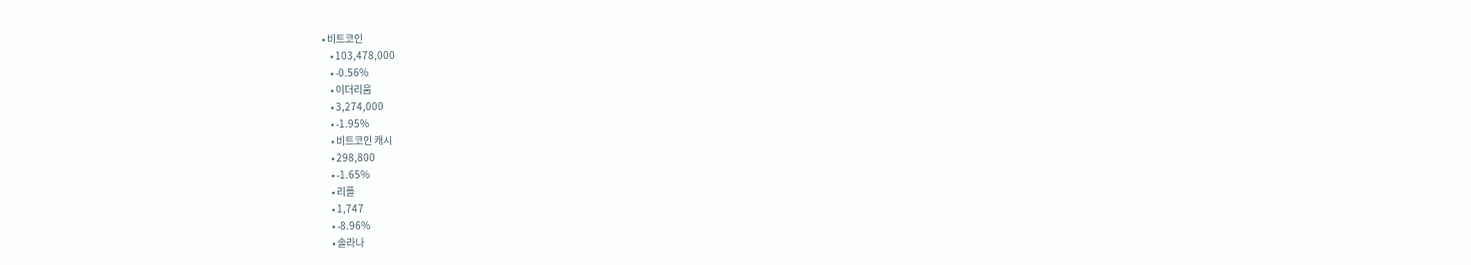• 비트코인
    • 103,478,000
    • -0.56%
    • 이더리움
    • 3,274,000
    • -1.95%
    • 비트코인 캐시
    • 298,800
    • -1.65%
    • 리플
    • 1,747
    • -8.96%
    • 솔라나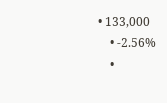• 133,000
    • -2.56%
    •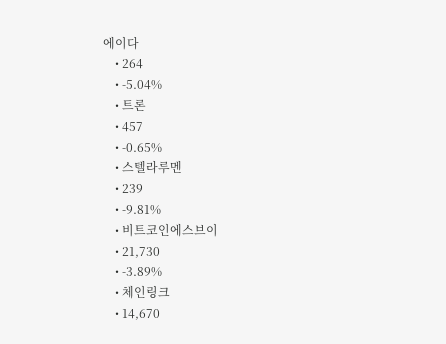에이다
    • 264
    • -5.04%
    • 트론
    • 457
    • -0.65%
    • 스텔라루멘
    • 239
    • -9.81%
    • 비트코인에스브이
    • 21,730
    • -3.89%
    • 체인링크
    • 14,670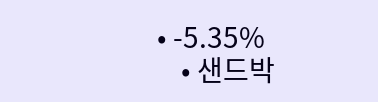• -5.35%
    • 샌드박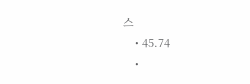스
    • 45.74
    •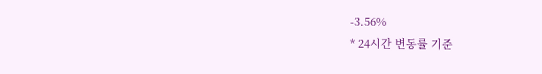-3.56%
* 24시간 변동률 기준